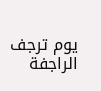يوم ترجف الراجفة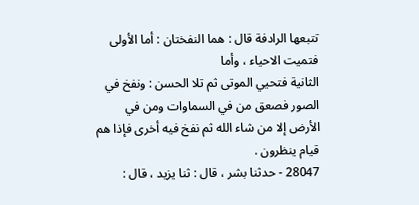تتبعها الرادفة قال : هما النفختان : أما الأولى فتميت الاحياء ، وأما
الثانية فتحيي الموتى ثم تلا الحسن : ونفخ في الصور فصعق من في السماوات ومن في
الأرض إلا من شاء الله ثم نفخ فيه أخرى فإذا هم قيام ينظرون .
28047 - حدثنا بشر ، قال : ثنا يزيد ، قال :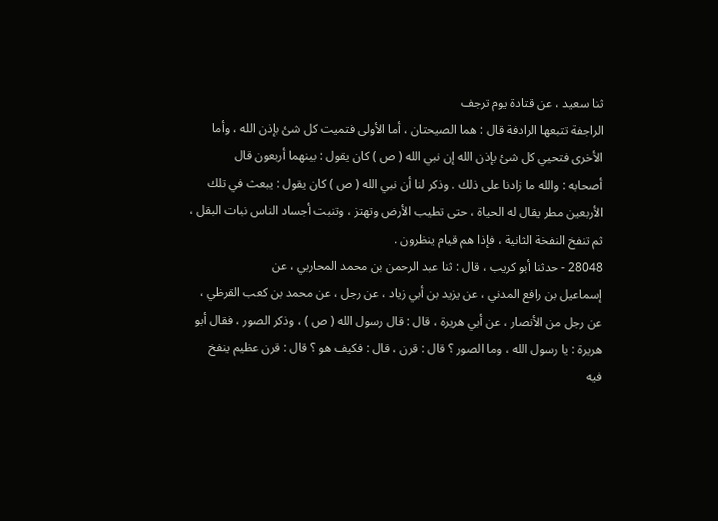ثنا سعيد ، عن قتادة يوم ترجف
الراجفة تتبعها الرادفة قال : هما الصيحتان ، أما الأولى فتميت كل شئ بإذن الله ، وأما
الأخرى فتحيي كل شئ بإذن الله إن نبي الله ( ص ) كان يقول : بينهما أربعون قال
أصحابه : والله ما زادنا على ذلك . وذكر لنا أن نبي الله ( ص ) كان يقول : يبعث في تلك
الأربعين مطر يقال له الحياة ، حتى تطيب الأرض وتهتز ، وتنبت أجساد الناس نبات البقل ،
ثم تنفخ النفخة الثانية ، فإذا هم قيام ينظرون .
28048 - حدثنا أبو كريب ، قال : ثنا عبد الرحمن بن محمد المحاربي ، عن
إسماعيل بن رافع المدني ، عن يزيد بن أبي زياد ، عن رجل ، عن محمد بن كعب القرظي ،
عن رجل من الأنصار ، عن أبي هريرة ، قال : قال رسول الله ( ص ) ، وذكر الصور ، فقال أبو
هريرة : يا رسول الله ، وما الصور ؟ قال : قرن ، قال : فكيف هو ؟ قال : قرن عظيم ينفخ
فيه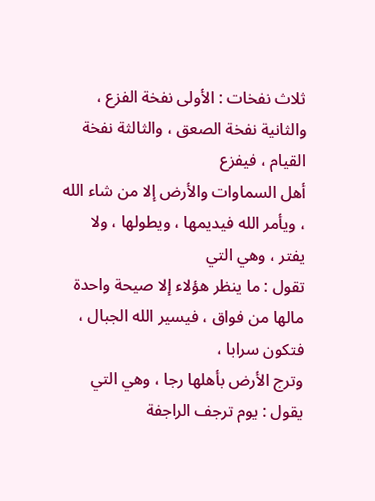ثلاث نفخات : الأولى نفخة الفزع ، والثانية نفخة الصعق ، والثالثة نفخة القيام ، فيفزع
أهل السماوات والأرض إلا من شاء الله ، ويأمر الله فيديمها ، ويطولها ، ولا يفتر ، وهي التي
تقول : ما ينظر هؤلاء إلا صيحة واحدة مالها من فواق ، فيسير الله الجبال ، فتكون سرابا ،
وترج الأرض بأهلها رجا ، وهي التي يقول : يوم ترجف الراجفة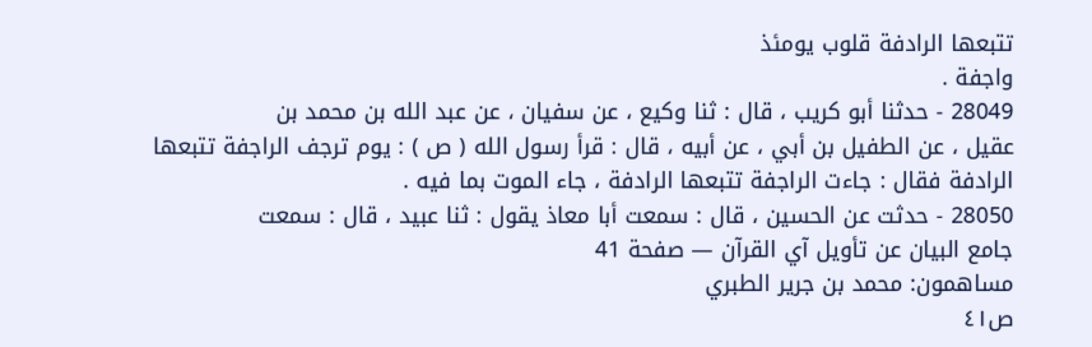تتبعها الرادفة قلوب يومئذ
واجفة .
28049 - حدثنا أبو كريب ، قال : ثنا وكيع ، عن سفيان ، عن عبد الله بن محمد بن
عقيل ، عن الطفيل بن أبي ، عن أبيه ، قال : قرأ رسول الله ( ص ) : يوم ترجف الراجفة تتبعها
الرادفة فقال : جاءت الراجفة تتبعها الرادفة ، جاء الموت بما فيه .
28050 - حدثت عن الحسين ، قال : سمعت أبا معاذ يقول : ثنا عبيد ، قال : سمعت
جامع البيان عن تأويل آي القرآن — صفحة 41
مساهمون: محمد بن جرير الطبري
ص٤١